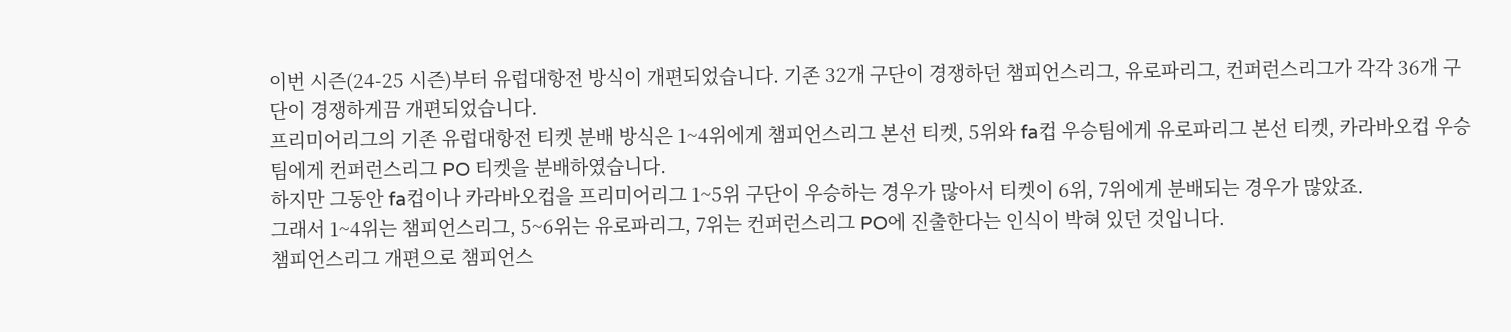이번 시즌(24-25 시즌)부터 유럽대항전 방식이 개편되었습니다. 기존 32개 구단이 경쟁하던 챔피언스리그, 유로파리그, 컨퍼런스리그가 각각 36개 구단이 경쟁하게끔 개편되었습니다.
프리미어리그의 기존 유럽대항전 티켓 분배 방식은 1~4위에게 챔피언스리그 본선 티켓, 5위와 fa컵 우승팀에게 유로파리그 본선 티켓, 카라바오컵 우승팀에게 컨퍼런스리그 PO 티켓을 분배하였습니다.
하지만 그동안 fa컵이나 카라바오컵을 프리미어리그 1~5위 구단이 우승하는 경우가 많아서 티켓이 6위, 7위에게 분배되는 경우가 많았죠.
그래서 1~4위는 챔피언스리그, 5~6위는 유로파리그, 7위는 컨퍼런스리그 PO에 진출한다는 인식이 박혀 있던 것입니다.
챔피언스리그 개편으로 챔피언스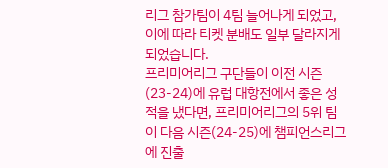리그 참가팀이 4팀 늘어나게 되었고, 이에 따라 티켓 분배도 일부 달라지게 되었습니다.
프리미어리그 구단들이 이전 시즌(23-24)에 유럽 대항전에서 좋은 성적을 냈다면, 프리미어리그의 5위 팀이 다음 시즌(24-25)에 챔피언스리그에 진출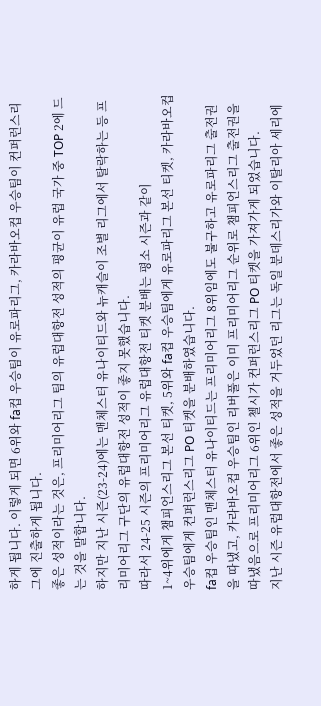하게 됩니다. 이렇게 되면 6위와 fa컵 우승팀이 유로파리그, 카라바오컵 우승팀이 컨퍼런스리그에 진출하게 됩니다.
좋은 성적이라는 것은, 프리미어리그 팀의 유럽대항전 성적의 평균이 유럽 국가 중 TOP 2에 드는 것을 말합니다.
하지만 지난 시즌(23-24)에는 맨체스터 유나이티드와 뉴캐슬이 조별 리그에서 탈락하는 등 프리미어리그 구단의 유럽대항전 성적이 좋지 못했습니다.
따라서 24-25 시즌의 프리미어리그 유럽대항전 티켓 분배는 평소 시즌과 같이
1~4위에게 챔피언스리그 본선 티켓, 5위와 fa컵 우승팀에게 유로파리그 본선 티켓, 카라바오컵 우승팀에게 컨퍼런스리그 PO 티켓을 분배하였습니다.
fa컵 우승팀인 맨체스터 유나이티드는 프리미어리그 8위임에도 불구하고 유로파리그 출전권을 따냈고, 카라바오컵 우승팀인 리버풀은 이미 프리미어리그 순위로 챔피언스리그 출전권을 따냈음으로 프리미어리그 6위인 첼시가 컨퍼런스리그 PO 티켓을 가져가게 되었습니다.
지난 시즌 유럽대항전에서 좋은 성적을 거두었던 리그는 독일 분데스리가와 이탈리아 세리에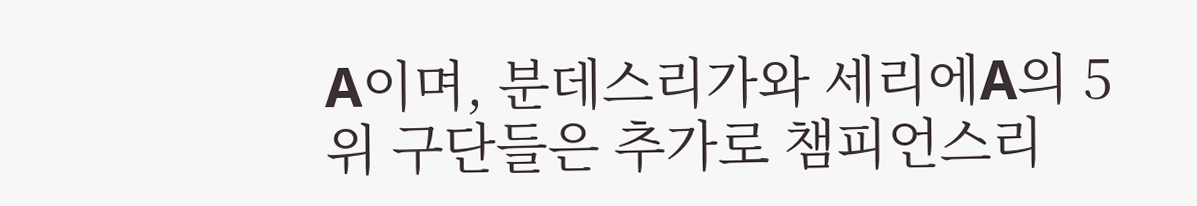A이며, 분데스리가와 세리에A의 5위 구단들은 추가로 챔피언스리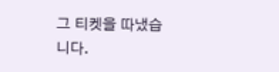그 티켓을 따냈습니다.